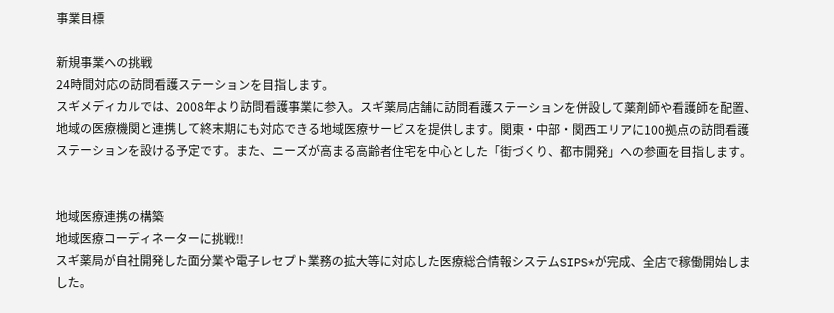事業目標

新規事業への挑戦
24時間対応の訪問看護ステーションを目指します。
スギメディカルでは、2008年より訪問看護事業に参入。スギ薬局店舗に訪問看護ステーションを併設して薬剤師や看護師を配置、地域の医療機関と連携して終末期にも対応できる地域医療サービスを提供します。関東・中部・関西エリアに100拠点の訪問看護ステーションを設ける予定です。また、ニーズが高まる高齢者住宅を中心とした「街づくり、都市開発」への参画を目指します。


地域医療連携の構築
地域医療コーディネーターに挑戦!!
スギ薬局が自社開発した面分業や電子レセプト業務の拡大等に対応した医療総合情報システムSIPS*が完成、全店で稼働開始しました。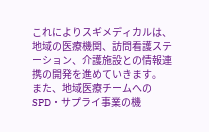これによりスギメディカルは、地域の医療機関、訪問看護ステーション、介護施設との情報連携の開発を進めていきます。
また、地域医療チームへのSPD・サプライ事業の機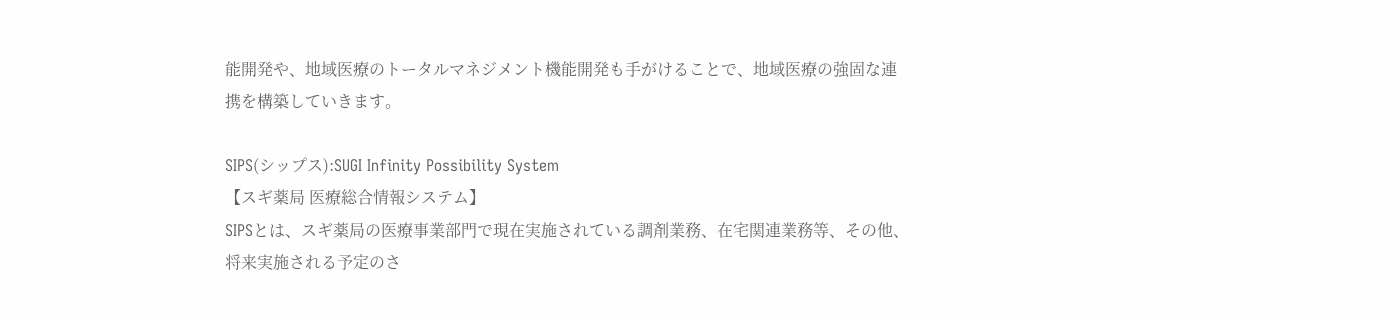能開発や、地域医療のトータルマネジメント機能開発も手がけることで、地域医療の強固な連携を構築していきます。

SIPS(シップス):SUGI Infinity Possibility System
【スギ薬局 医療総合情報システム】
SIPSとは、スギ薬局の医療事業部門で現在実施されている調剤業務、在宅関連業務等、その他、将来実施される予定のさ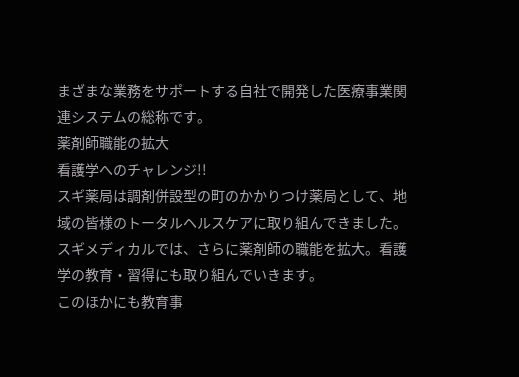まざまな業務をサポートする自社で開発した医療事業関連システムの総称です。
薬剤師職能の拡大
看護学へのチャレンジ!!
スギ薬局は調剤併設型の町のかかりつけ薬局として、地域の皆様のトータルヘルスケアに取り組んできました。スギメディカルでは、さらに薬剤師の職能を拡大。看護学の教育・習得にも取り組んでいきます。
このほかにも教育事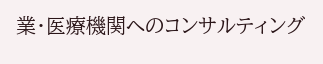業・医療機関へのコンサルティング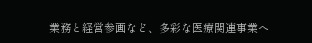業務と経営参画など、多彩な医療関連事業へ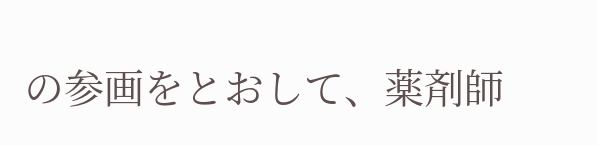の参画をとおして、薬剤師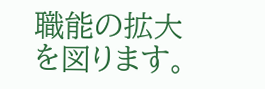職能の拡大を図ります。